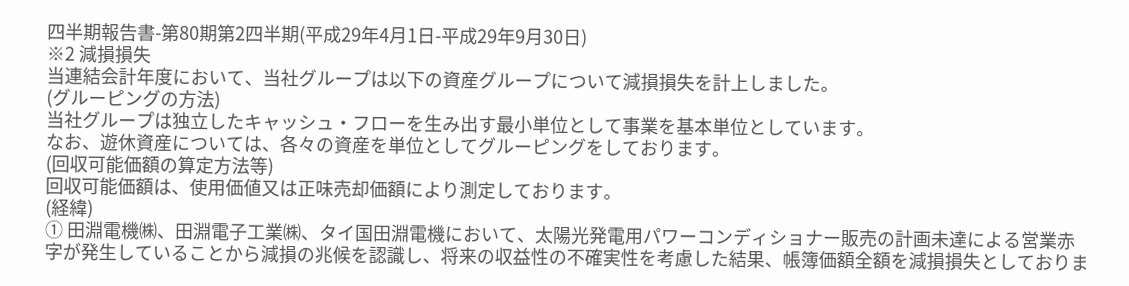四半期報告書-第80期第2四半期(平成29年4月1日-平成29年9月30日)
※2 減損損失
当連結会計年度において、当社グループは以下の資産グループについて減損損失を計上しました。
(グルーピングの方法)
当社グループは独立したキャッシュ・フローを生み出す最小単位として事業を基本単位としています。
なお、遊休資産については、各々の資産を単位としてグルーピングをしております。
(回収可能価額の算定方法等)
回収可能価額は、使用価値又は正味売却価額により測定しております。
(経緯)
① 田淵電機㈱、田淵電子工業㈱、タイ国田淵電機において、太陽光発電用パワーコンディショナー販売の計画未達による営業赤字が発生していることから減損の兆候を認識し、将来の収益性の不確実性を考慮した結果、帳簿価額全額を減損損失としておりま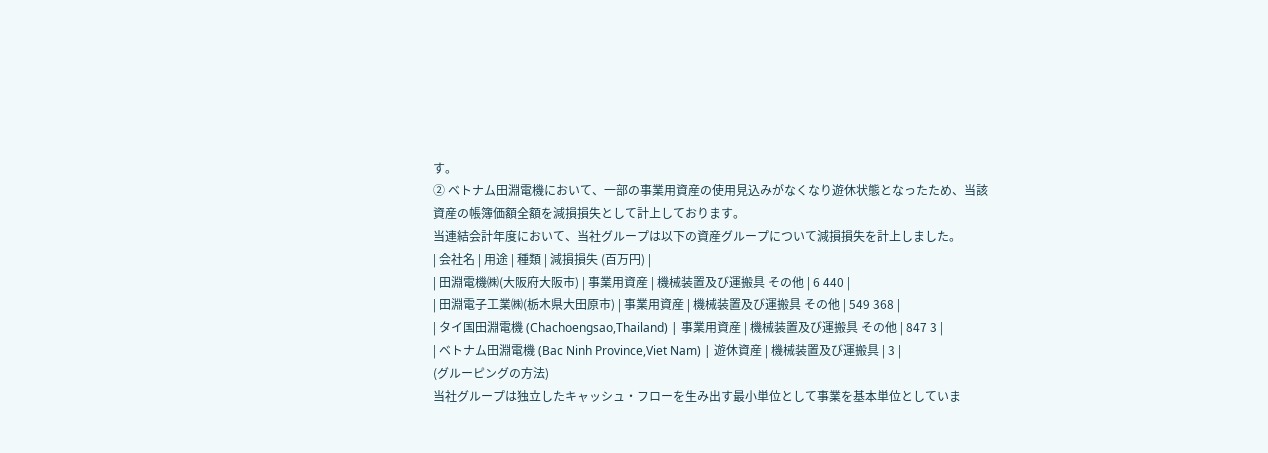す。
② ベトナム田淵電機において、一部の事業用資産の使用見込みがなくなり遊休状態となったため、当該資産の帳簿価額全額を減損損失として計上しております。
当連結会計年度において、当社グループは以下の資産グループについて減損損失を計上しました。
| 会社名 | 用途 | 種類 | 減損損失 (百万円) |
| 田淵電機㈱(大阪府大阪市) | 事業用資産 | 機械装置及び運搬具 その他 | 6 440 |
| 田淵電子工業㈱(栃木県大田原市) | 事業用資産 | 機械装置及び運搬具 その他 | 549 368 |
| タイ国田淵電機 (Chachoengsao,Thailand) | 事業用資産 | 機械装置及び運搬具 その他 | 847 3 |
| ベトナム田淵電機 (Bac Ninh Province,Viet Nam) | 遊休資産 | 機械装置及び運搬具 | 3 |
(グルーピングの方法)
当社グループは独立したキャッシュ・フローを生み出す最小単位として事業を基本単位としていま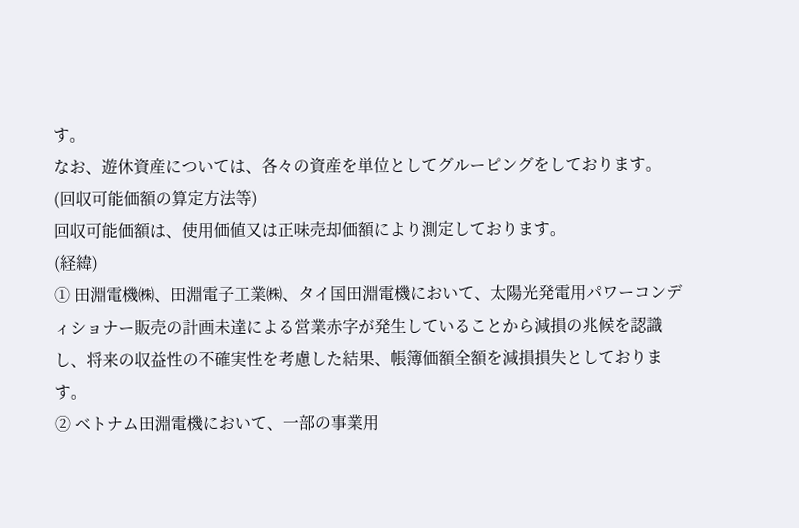す。
なお、遊休資産については、各々の資産を単位としてグルーピングをしております。
(回収可能価額の算定方法等)
回収可能価額は、使用価値又は正味売却価額により測定しております。
(経緯)
① 田淵電機㈱、田淵電子工業㈱、タイ国田淵電機において、太陽光発電用パワーコンディショナー販売の計画未達による営業赤字が発生していることから減損の兆候を認識し、将来の収益性の不確実性を考慮した結果、帳簿価額全額を減損損失としております。
② ベトナム田淵電機において、一部の事業用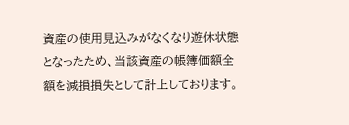資産の使用見込みがなくなり遊休状態となったため、当該資産の帳簿価額全額を減損損失として計上しております。